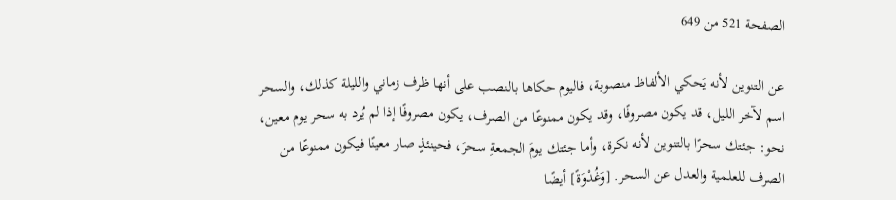الصفحة 521 من 649

عن التنوين لأنه يَحكي الألفاظ منصوبة، فاليوم حكاها بالنصب على أنها ظرف زماني والليلة كذلك، والسحر اسم لآخر الليل، قد يكون مصروفًا، وقد يكون ممنوعًا من الصرف، يكون مصروفًا إذا لم يُرد به سحر يوم معين، نحو: جئتك سحرًا بالتنوين لأنه نكرة، وأما جئتك يومَ الجمعةِ سحرَ، فحينئذٍ صار معينًا فيكون ممنوعًا من الصرف للعلمية والعدل عن السحر. [وَغُدْوَةً] أيضًا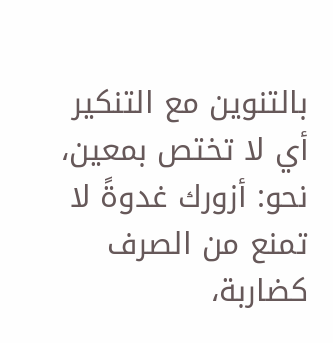بالتنوين مع التنكير أي لا تختص بمعين، نحو: أزورك غدوةً لا تمنع من الصرف كضاربة،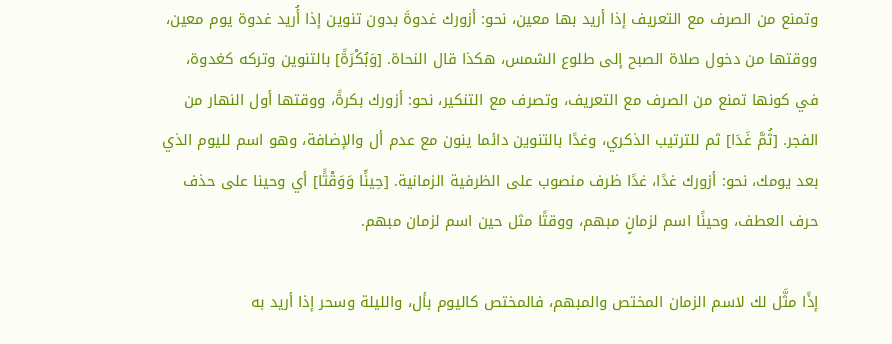وتمنع من الصرف مع التعريف إذا أريد بها معين، نحو: أزورك غدوةَ بدون تنوين إذا أُريد غدوة يوم معين، ووقتها من دخول صلاة الصبح إلى طلوع الشمس، هكذا قال النحاة. [وَبُكْرَةً] بالتنوين وتركه كغدوة، في كونها تمنع من الصرف مع التعريف، وتصرف مع التنكير، نحو: أزورك بكرةً، ووقتها أول النهار من الفجر. [ثُمَّ غَدَا] ثم للترتيب الذكري، وغدًا بالتنوين دائما ينون مع عدم أل والإضافة، وهو اسم لليوم الذي بعد يومك، نحو: أزورك غدًا، غدًا ظرف منصوب على الظرفية الزمانية. [حِينًَا وَوَقْتًَا] أي وحينا على حذف حرف العطف، وحينًا اسم لزمانٍ مبهم، ووقتًا مثل حين اسم لزمان مبهم.

إذًا مثَّل لك لاسم الزمان المختص والمبهم، فالمختص كاليوم بأل، والليلة وسحر إذا أريد به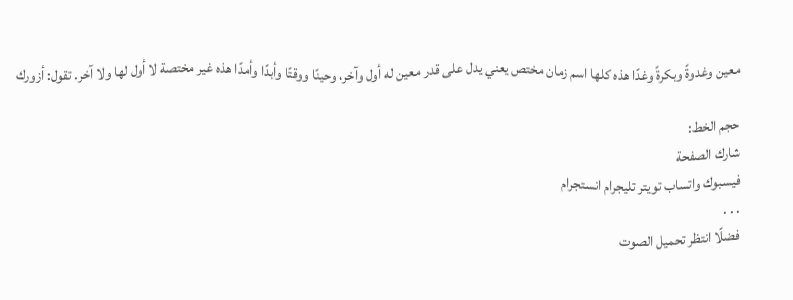معين وغدوةً وبكرةً وغدًا هذه كلها اسم زمان مختص يعني يدل على قدر معين له أول وآخر، وحينًا ووقتًا وأبدًا وأمدًا هذه غير مختصة لا أول لها ولا آخر. تقول: أزورك

حجم الخط:
شارك الصفحة
فيسبوك واتساب تويتر تليجرام انستجرام
. . .
فضلًا انتظر تحميل الصوت